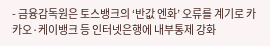- 금융감독원은 토스뱅크의 ‘반값 엔화’ 오류를 계기로 카카오·케이뱅크 등 인터넷은행에 내부통제 강화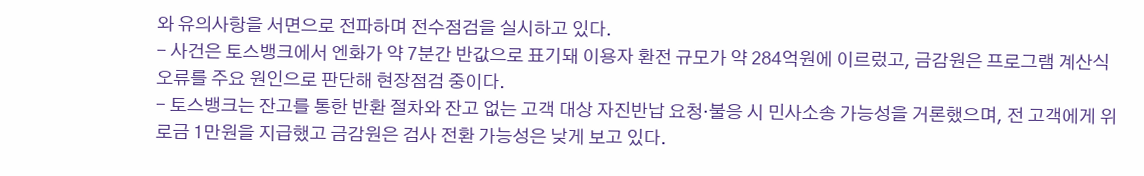와 유의사항을 서면으로 전파하며 전수점검을 실시하고 있다.
- 사건은 토스뱅크에서 엔화가 약 7분간 반값으로 표기돼 이용자 환전 규모가 약 284억원에 이르렀고, 금감원은 프로그램 계산식 오류를 주요 원인으로 판단해 현장점검 중이다.
- 토스뱅크는 잔고를 통한 반환 절차와 잔고 없는 고객 대상 자진반납 요청·불응 시 민사소송 가능성을 거론했으며, 전 고객에게 위로금 1만원을 지급했고 금감원은 검사 전환 가능성은 낮게 보고 있다.